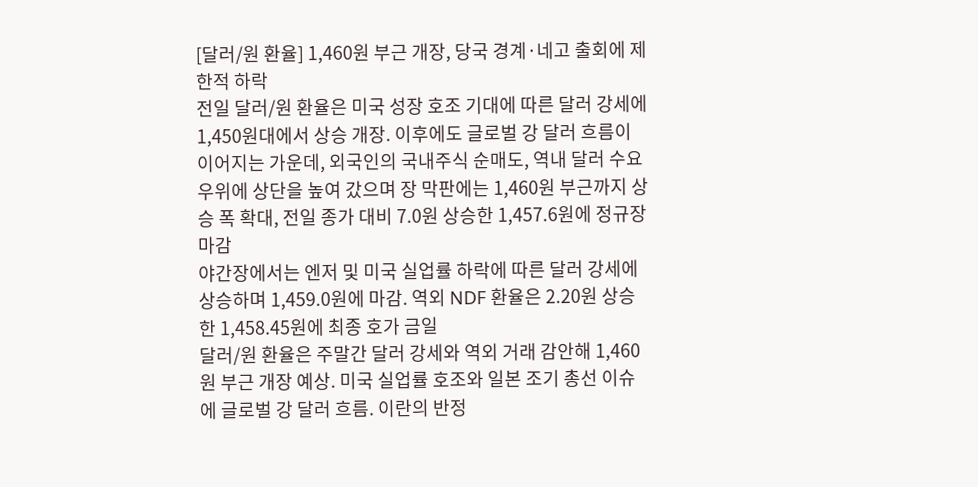[달러/원 환율] 1,460원 부근 개장, 당국 경계·네고 출회에 제한적 하락
전일 달러/원 환율은 미국 성장 호조 기대에 따른 달러 강세에 1,450원대에서 상승 개장. 이후에도 글로벌 강 달러 흐름이 이어지는 가운데, 외국인의 국내주식 순매도, 역내 달러 수요 우위에 상단을 높여 갔으며 장 막판에는 1,460원 부근까지 상승 폭 확대, 전일 종가 대비 7.0원 상승한 1,457.6원에 정규장 마감
야간장에서는 엔저 및 미국 실업률 하락에 따른 달러 강세에 상승하며 1,459.0원에 마감. 역외 NDF 환율은 2.20원 상승한 1,458.45원에 최종 호가 금일
달러/원 환율은 주말간 달러 강세와 역외 거래 감안해 1,460원 부근 개장 예상. 미국 실업률 호조와 일본 조기 총선 이슈에 글로벌 강 달러 흐름. 이란의 반정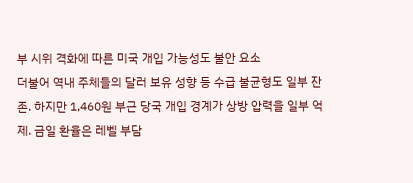부 시위 격화에 따른 미국 개입 가능성도 불안 요소
더불어 역내 주체들의 달러 보유 성향 등 수급 불균형도 일부 잔존. 하지만 1,460원 부근 당국 개입 경계가 상방 압력을 일부 억제. 금일 환율은 레벨 부담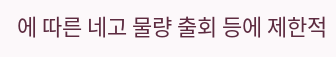에 따른 네고 물량 출회 등에 제한적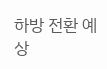하방 전환 예상